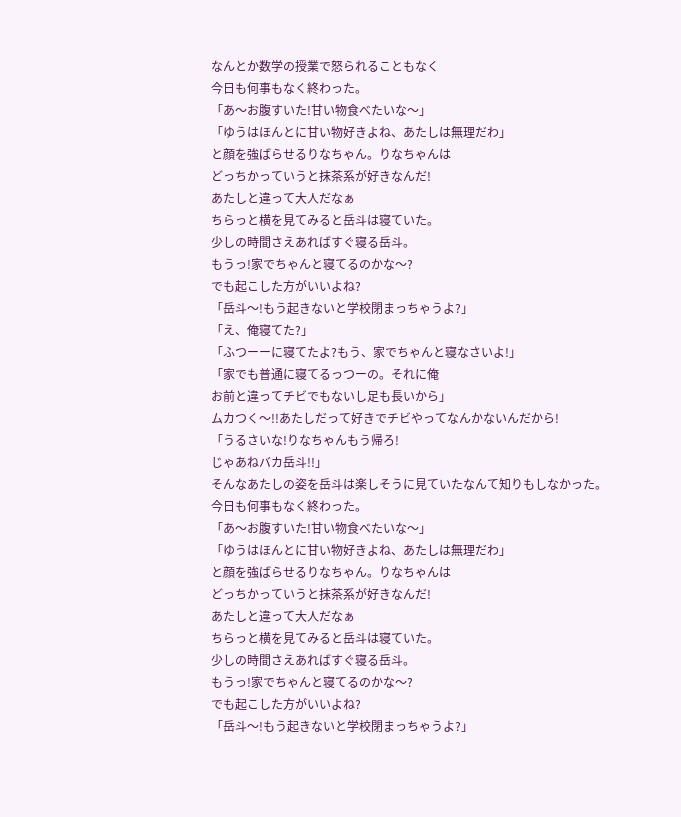なんとか数学の授業で怒られることもなく
今日も何事もなく終わった。
「あ〜お腹すいた!甘い物食べたいな〜」
「ゆうはほんとに甘い物好きよね、あたしは無理だわ」
と顔を強ばらせるりなちゃん。りなちゃんは
どっちかっていうと抹茶系が好きなんだ!
あたしと違って大人だなぁ
ちらっと横を見てみると岳斗は寝ていた。
少しの時間さえあればすぐ寝る岳斗。
もうっ!家でちゃんと寝てるのかな〜?
でも起こした方がいいよね?
「岳斗〜!もう起きないと学校閉まっちゃうよ?」
「え、俺寝てた?」
「ふつーーに寝てたよ?もう、家でちゃんと寝なさいよ!」
「家でも普通に寝てるっつーの。それに俺
お前と違ってチビでもないし足も長いから」
ムカつく〜!!あたしだって好きでチビやってなんかないんだから!
「うるさいな!りなちゃんもう帰ろ!
じゃあねバカ岳斗!!」
そんなあたしの姿を岳斗は楽しそうに見ていたなんて知りもしなかった。
今日も何事もなく終わった。
「あ〜お腹すいた!甘い物食べたいな〜」
「ゆうはほんとに甘い物好きよね、あたしは無理だわ」
と顔を強ばらせるりなちゃん。りなちゃんは
どっちかっていうと抹茶系が好きなんだ!
あたしと違って大人だなぁ
ちらっと横を見てみると岳斗は寝ていた。
少しの時間さえあればすぐ寝る岳斗。
もうっ!家でちゃんと寝てるのかな〜?
でも起こした方がいいよね?
「岳斗〜!もう起きないと学校閉まっちゃうよ?」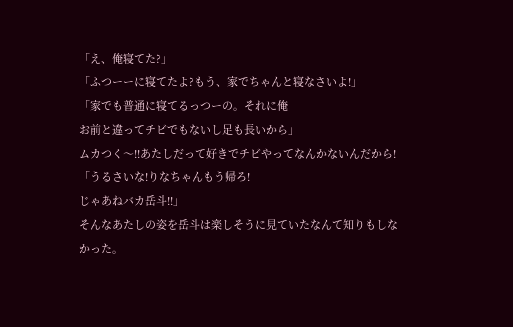「え、俺寝てた?」
「ふつーーに寝てたよ?もう、家でちゃんと寝なさいよ!」
「家でも普通に寝てるっつーの。それに俺
お前と違ってチビでもないし足も長いから」
ムカつく〜!!あたしだって好きでチビやってなんかないんだから!
「うるさいな!りなちゃんもう帰ろ!
じゃあねバカ岳斗!!」
そんなあたしの姿を岳斗は楽しそうに見ていたなんて知りもしなかった。